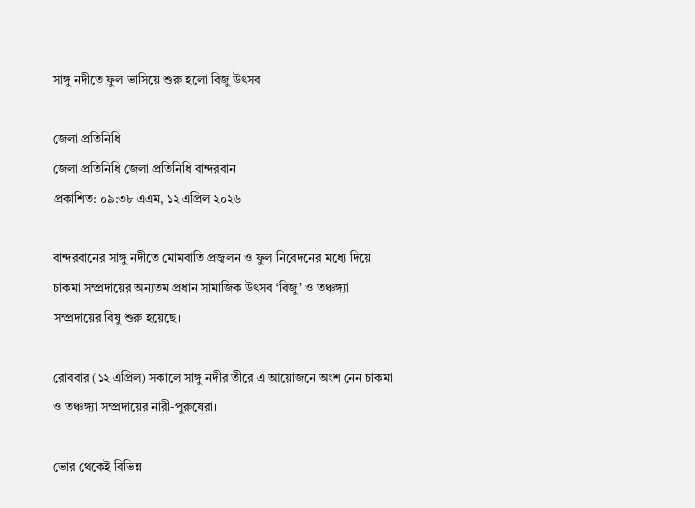সাঙ্গু নদীতে ফুল ভাসিয়ে শুরু হলো বিজু উৎসব

জেলা প্রতিনিধি
জেলা প্রতিনিধি জেলা প্রতিনিধি বান্দরবান
প্রকাশিত: ০৯:৩৮ এএম, ১২ এপ্রিল ২০২৬

বান্দরবানের সাঙ্গু নদীতে মোমবাতি প্রজ্বলন ও ফুল নিবেদনের মধ্যে দিয়ে চাকমা সম্প্রদায়ের অন্যতম প্রধান সামাজিক উৎসব ‘বিজু’ ও তঞ্চঙ্গ্যা সম্প্রদায়ের বিষু শুরু হয়েছে।

রোববার (১২ এপ্রিল) সকালে সাঙ্গু নদীর তীরে এ আয়োজনে অংশ নেন চাকমা ও তঞ্চঙ্গ্যা সম্প্রদায়ের নারী-পুরুষেরা।

ভোর থেকেই বিভিন্ন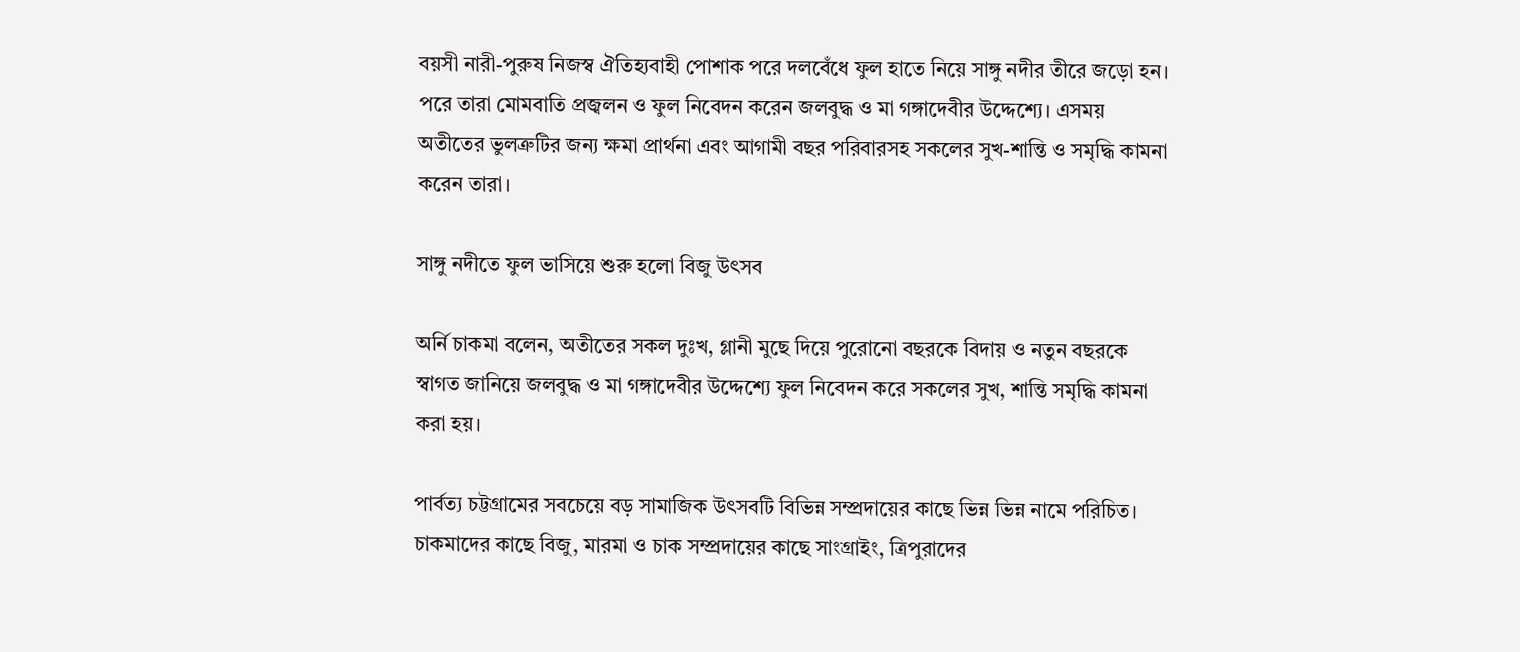বয়সী নারী-পুরুষ নিজস্ব ঐতিহ্যবাহী পোশাক পরে দলবেঁধে ফুল হাতে নিয়ে সাঙ্গু নদীর তীরে জড়ো হন। পরে তারা মোমবাতি প্রজ্বলন ও ফুল নিবেদন করেন জলবুদ্ধ ও মা গঙ্গাদেবীর উদ্দেশ্যে। এসময় অতীতের ভুলত্রুটির জন্য ক্ষমা প্রার্থনা এবং আগামী বছর পরিবারসহ সকলের সুখ-শান্তি ও সমৃদ্ধি কামনা করেন তারা।

সাঙ্গু নদীতে ফুল ভাসিয়ে শুরু হলো বিজু উৎসব

অর্নি চাকমা বলেন, অতীতের সকল দুঃখ, গ্লানী মুছে দিয়ে পুরোনো বছরকে বিদায় ও নতুন বছরকে স্বাগত জানিয়ে জলবুদ্ধ ও মা গঙ্গাদেবীর উদ্দেশ্যে ফুল নিবেদন করে সকলের সুখ, শান্তি সমৃদ্ধি কামনা করা হয়।

পার্বত্য চট্টগ্রামের সবচেয়ে বড় সামাজিক উৎসবটি বিভিন্ন সম্প্রদায়ের কাছে ভিন্ন ভিন্ন নামে পরিচিত। চাকমাদের কাছে বিজু, মারমা ও চাক সম্প্রদায়ের কাছে সাংগ্রাইং, ত্রিপুরাদের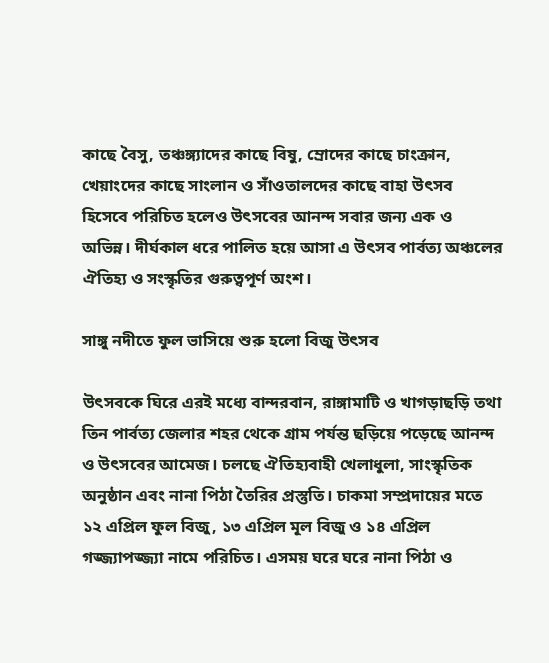কাছে বৈসু, তঞ্চঙ্গ্যাদের কাছে বিষু, ম্রোদের কাছে চাংক্রান, খেয়াংদের কাছে সাংলান ও সাঁওতালদের কাছে বাহা উৎসব হিসেবে পরিচিত হলেও উৎসবের আনন্দ সবার জন্য এক ও অভিন্ন। দীর্ঘকাল ধরে পালিত হয়ে আসা এ উৎসব পার্বত্য অঞ্চলের ঐতিহ্য ও সংস্কৃতির গুরুত্বপূর্ণ অংশ।

সাঙ্গু নদীতে ফুল ভাসিয়ে শুরু হলো বিজু উৎসব

উৎসবকে ঘিরে এরই মধ্যে বান্দরবান, রাঙ্গামাটি ও খাগড়াছড়ি তথা তিন পার্বত্য জেলার শহর থেকে গ্রাম পর্যন্ত ছড়িয়ে পড়েছে আনন্দ ও উৎসবের আমেজ। চলছে ঐতিহ্যবাহী খেলাধুলা, সাংস্কৃতিক অনুষ্ঠান এবং নানা পিঠা তৈরির প্রস্তুতি। চাকমা সম্প্রদায়ের মতে ১২ এপ্রিল ফুল বিজু, ১৩ এপ্রিল মূল বিজু ও ১৪ এপ্রিল গজ্জ্যাপজ্জ্যা নামে পরিচিত। এসময় ঘরে ঘরে নানা পিঠা ও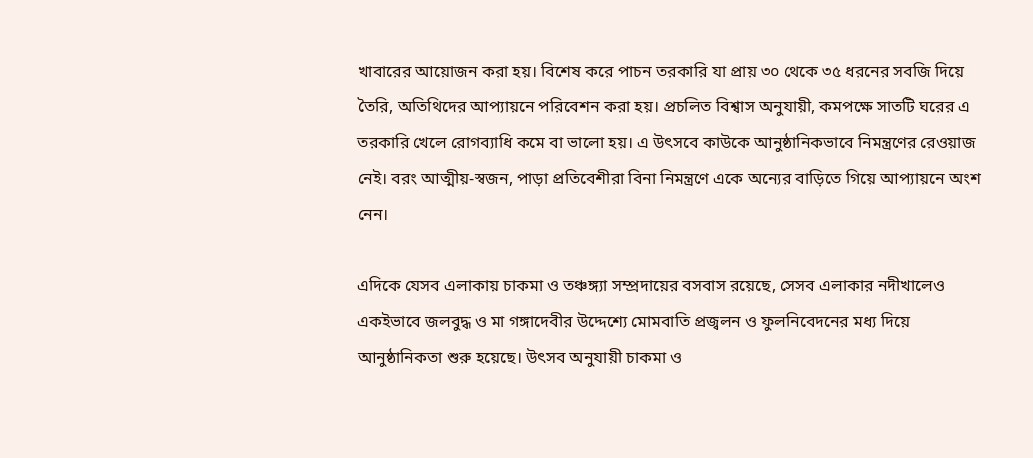খাবারের আয়োজন করা হয়। বিশেষ করে পাচন তরকারি যা প্রায় ৩০ থেকে ৩৫ ধরনের সবজি দিয়ে তৈরি, অতিথিদের আপ্যায়নে পরিবেশন করা হয়। প্রচলিত বিশ্বাস অনুযায়ী, কমপক্ষে সাতটি ঘরের এ তরকারি খেলে রোগব্যাধি কমে বা ভালো হয়। এ উৎসবে কাউকে আনুষ্ঠানিকভাবে নিমন্ত্রণের রেওয়াজ নেই। বরং আত্মীয়-স্বজন, পাড়া প্রতিবেশীরা বিনা নিমন্ত্রণে একে অন্যের বাড়িতে গিয়ে আপ্যায়নে অংশ নেন।

এদিকে যেসব এলাকায় চাকমা ও তঞ্চঙ্গ্যা সম্প্রদায়ের বসবাস রয়েছে, সেসব এলাকার নদীখালেও একইভাবে জলবুদ্ধ ও মা গঙ্গাদেবীর উদ্দেশ্যে মোমবাতি প্রজ্বলন ও ফুলনিবেদনের মধ্য দিয়ে আনুষ্ঠানিকতা শুরু হয়েছে। উৎসব অনুযায়ী চাকমা ও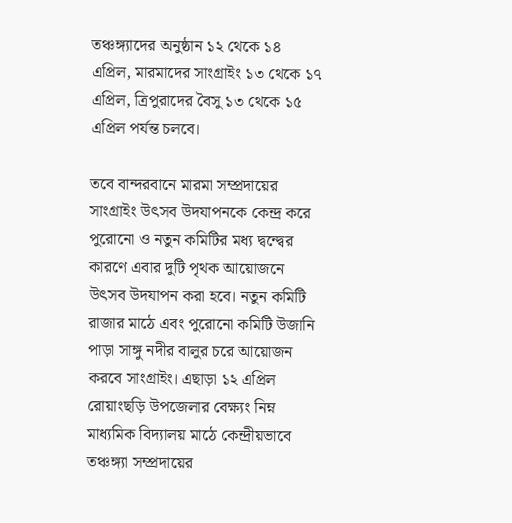তঞ্চঙ্গ্যাদের অনুষ্ঠান ১২ থেকে ১৪ এপ্রিল, মারমাদের সাংগ্রাইং ১৩ থেকে ১৭ এপ্রিল, ত্রিপুরাদের বৈসু ১৩ থেকে ১৫ এপ্রিল পর্যন্ত চলবে।

তবে বান্দরবানে মারমা সম্প্রদায়ের সাংগ্রাইং উৎসব উদযাপনকে কেন্দ্র করে পুরোনো ও নতুন কমিটির মধ্য দ্বন্দ্বের কারণে এবার দুটি পৃথক আয়োজনে উৎসব উদযাপন করা হবে। নতুন কমিটি রাজার মাঠে এবং পুরোনো কমিটি উজানি পাড়া সাঙ্গু নদীর বালুর চরে আয়োজন করবে সাংগ্রাইং। এছাড়া ১২ এপ্রিল রোয়াংছড়ি উপজেলার বেক্ষ্যং নিম্ন মাধ্যমিক বিদ্যালয় মাঠে কেন্দ্রীয়ভাবে তঞ্চঙ্গ্যা সম্প্রদায়ের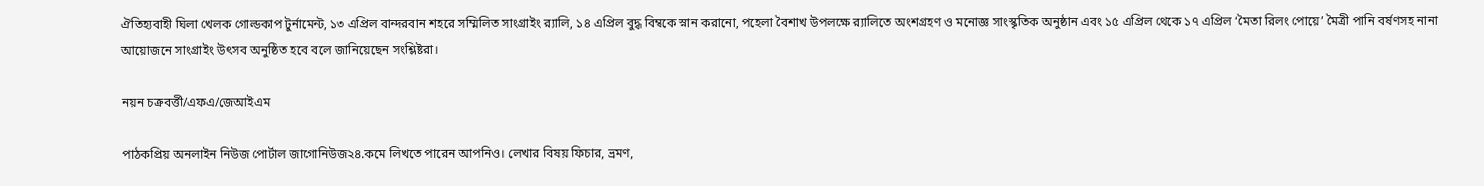ঐতিহ্যবাহী ঘিলা খেলক গোল্ডকাপ টুর্নামেন্ট, ১৩ এপ্রিল বান্দরবান শহরে সম্মিলিত সাংগ্রাইং র‍্যালি, ১৪ এপ্রিল বুদ্ধ বিম্বকে স্নান করানো, পহেলা বৈশাখ উপলক্ষে র‍্যালিতে অংশগ্রহণ ও মনোজ্ঞ সাংস্কৃতিক অনুষ্ঠান এবং ১৫ এপ্রিল থেকে ১৭ এপ্রিল ‘মৈতা রিলং পোয়ে’ মৈত্রী পানি বর্ষণসহ নানা আয়োজনে সাংগ্রাইং উৎসব অনুষ্ঠিত হবে বলে জানিয়েছেন সংশ্লিষ্টরা।

নয়ন চক্রবর্ত্তী/এফএ/জেআইএম

পাঠকপ্রিয় অনলাইন নিউজ পোর্টাল জাগোনিউজ২৪.কমে লিখতে পারেন আপনিও। লেখার বিষয় ফিচার, ভ্রমণ,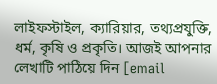লাইফস্টাইল, ক্যারিয়ার, তথ্যপ্রযুক্তি, ধর্ম, কৃষি ও প্রকৃতি। আজই আপনার লেখাটি পাঠিয়ে দিন [email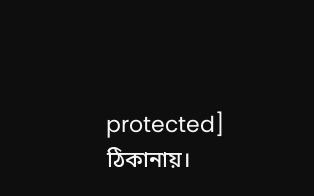protected] ঠিকানায়।